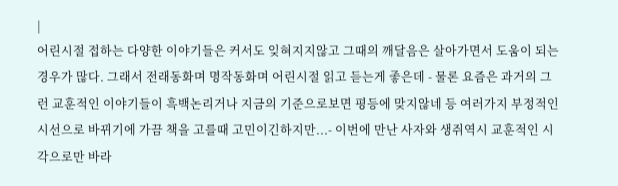|
어린시절 접하는 다양한 이야기들은 커서도 잊혀지지않고 그때의 깨달음은 살아가면서 도움이 되는 경우가 많다. 그래서 전래동화며 명작동화며 어린시절 읽고 듣는게 좋은데 - 물론 요즘은 과거의 그런 교훈적인 이야기들이 흑백논리거나 지금의 기준으로보면 평등에 맞지않네 등 여러가지 부정적인 시선으로 바뀌기에 가끔 책을 고를때 고민이긴하지만...- 이번에 만난 사자와 생쥐역시 교훈적인 시각으로만 바라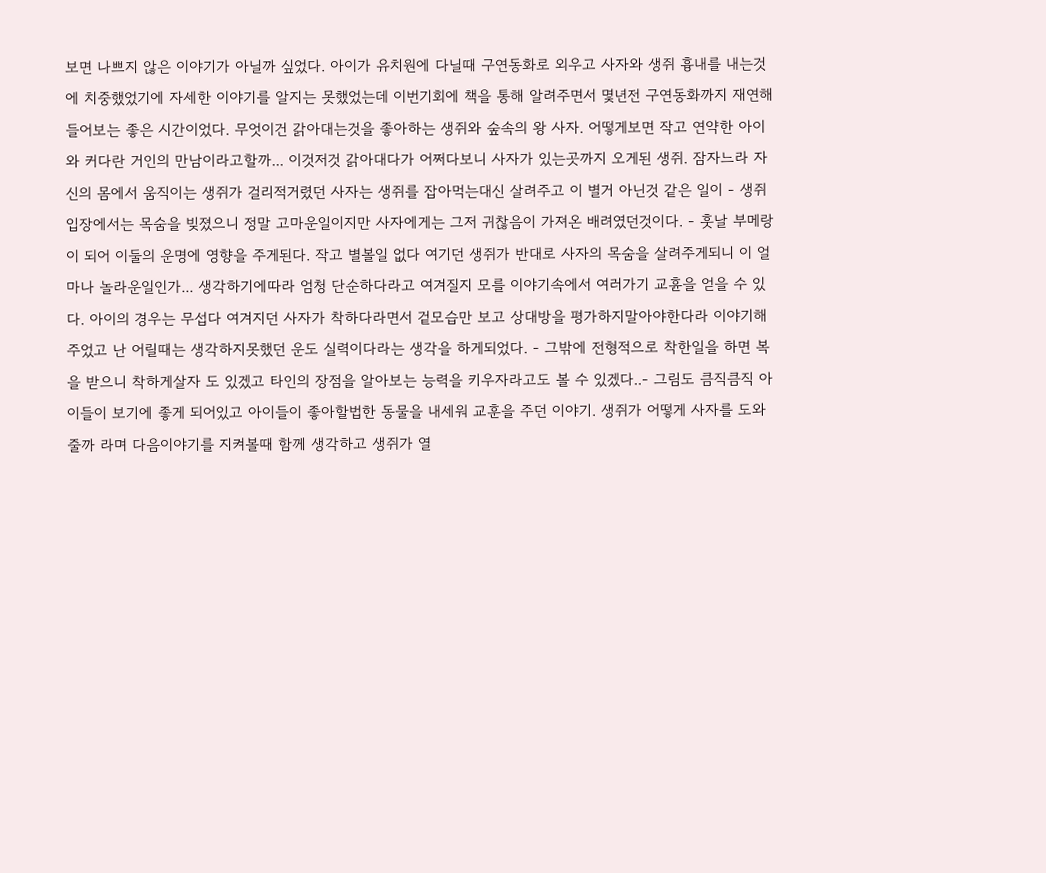보면 나쁘지 않은 이야기가 아닐까 싶었다. 아이가 유치원에 다닐때 구연동화로 외우고 사자와 생쥐 흉내를 내는것에 치중했었기에 자세한 이야기를 알지는 못했었는데 이번기회에 책을 통해 알려주면서 몇년전 구연동화까지 재연해 들어보는 좋은 시간이었다. 무엇이건 갉아대는것을 좋아하는 생쥐와 숲속의 왕 사자. 어떻게보면 작고 연약한 아이와 커다란 거인의 만남이라고할까... 이것저것 갉아대다가 어쩌다보니 사자가 있는곳까지 오게된 생쥐. 잠자느라 자신의 몸에서 움직이는 생쥐가 걸리적거렸던 사자는 생쥐를 잡아먹는대신 살려주고 이 별거 아닌것 같은 일이 - 생쥐입장에서는 목숨을 빚졌으니 정말 고마운일이지만 사자에게는 그저 귀찮음이 가져온 배려였던것이다. - 훗날 부메랑이 되어 이둘의 운명에 영향을 주게된다. 작고 별볼일 없다 여기던 생쥐가 반대로 사자의 목숨을 살려주게되니 이 얼마나 놀라운일인가... 생각하기에따라 엄청 단순하다라고 여겨질지 모를 이야기속에서 여러가기 교휸을 얻을 수 있다. 아이의 경우는 무섭다 여겨지던 사자가 착하다라면서 겉모습만 보고 상대방을 평가하지말아야한다라 이야기해주었고 난 어릴때는 생각하지못했던 운도 실력이다라는 생각을 하게되었다. - 그밖에 전형적으로 착한일을 하면 복을 받으니 착하게살자 도 있겠고 타인의 장점을 알아보는 능력을 키우자라고도 볼 수 있겠다..- 그림도 큼직큼직 아이들이 보기에 좋게 되어있고 아이들이 좋아할법한 동물을 내세워 교훈을 주던 이야기. 생쥐가 어떻게 사자를 도와줄까 라며 다음이야기를 지켜볼때 함께 생각하고 생쥐가 열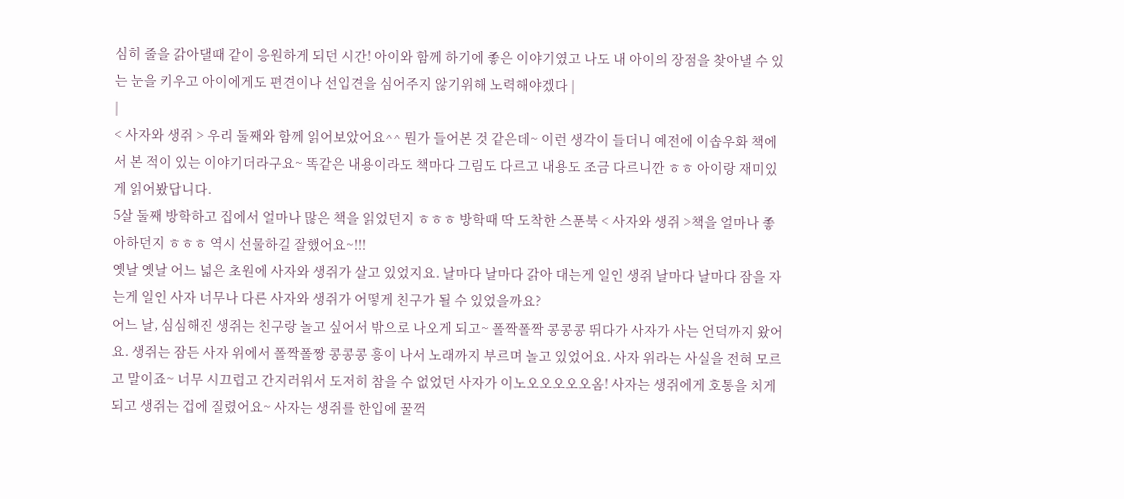심히 줄을 갉아댈때 같이 응원하게 되던 시간! 아이와 함께 하기에 좋은 이야기였고 나도 내 아이의 장점을 찾아낼 수 있는 눈을 키우고 아이에게도 편견이나 선입견을 심어주지 않기위해 노력해야겠다 |
|
< 사자와 생쥐 > 우리 둘째와 함께 읽어보았어요^^ 뭔가 들어본 것 같은데~ 이런 생각이 들더니 예전에 이솝우화 책에서 본 적이 있는 이야기더라구요~ 똑같은 내용이라도 책마다 그림도 다르고 내용도 조금 다르니깐 ㅎㅎ 아이랑 재미있게 읽어봤답니다.
5살 둘째 방학하고 집에서 얼마나 많은 책을 읽었던지 ㅎㅎㅎ 방학때 딱 도착한 스푼북 < 사자와 생쥐 >책을 얼마나 좋아하던지 ㅎㅎㅎ 역시 선물하길 잘했어요~!!!
옛날 옛날 어느 넓은 초원에 사자와 생쥐가 살고 있었지요. 날마다 날마다 갉아 대는게 일인 생쥐 날마다 날마다 잠을 자는게 일인 사자 너무나 다른 사자와 생쥐가 어떻게 친구가 될 수 있었을까요?
어느 날, 심심해진 생쥐는 친구랑 놀고 싶어서 밖으로 나오게 되고~ 폴짝폴짝 콩콩콩 뛰다가 사자가 사는 언덕까지 왔어요. 생쥐는 잠든 사자 위에서 폴짝폴짱 콩콩콩 흥이 나서 노래까지 부르며 놀고 있었어요. 사자 위라는 사실을 전혀 모르고 말이죠~ 너무 시끄럽고 간지러워서 도저히 참을 수 없었던 사자가 이노오오오오오옴! 사자는 생쥐에게 호통을 치게 되고 생쥐는 겁에 질렸어요~ 사자는 생쥐를 한입에 꿀꺽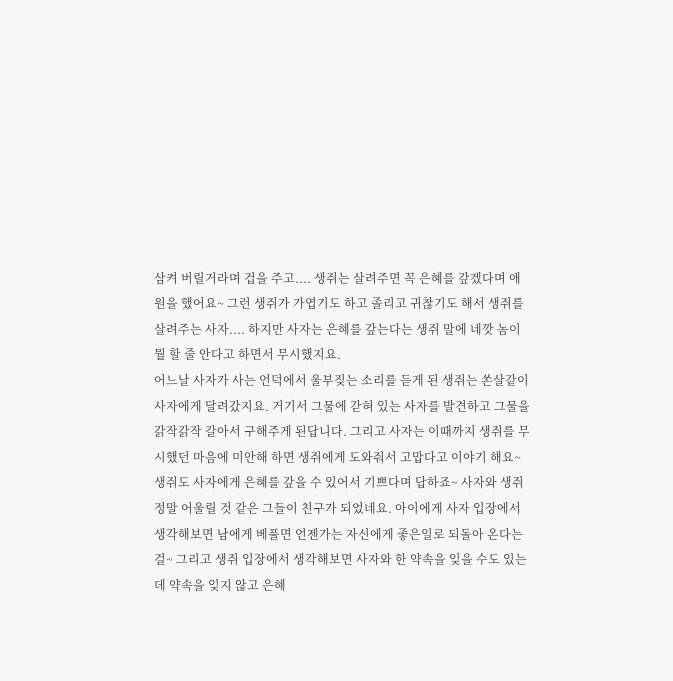삼켜 버릴거라며 겁을 주고.... 생쥐는 살려주면 꼭 은혜를 갚겠다며 애원을 했어요~ 그런 생쥐가 가엽기도 하고 졸리고 귀찮기도 해서 생쥐를 살려주는 사자.... 하지만 사자는 은혜를 갚는다는 생쥐 말에 네깟 놈이 뭘 할 줄 안다고 하면서 무시했지요.
어느날 사자가 사는 언덕에서 울부짖는 소리를 듣게 된 생쥐는 쏜살같이 사자에게 달려갔지요. 거기서 그물에 갇혀 있는 사자를 발견하고 그물을 갉작갉작 갈아서 구해주게 된답니다. 그리고 사자는 이때까지 생쥐를 무시했던 마음에 미안해 하면 생쥐에게 도와줘서 고맙다고 이야기 해요~ 생쥐도 사자에게 은혜를 갚을 수 있어서 기쁘다며 답하죠~ 사자와 생쥐 정말 어울릴 것 같은 그들이 친구가 되었네요. 아이에게 사자 입장에서 생각해보면 남에게 베풀면 언젠가는 자신에게 좋은일로 되돌아 온다는 걸~ 그리고 생쥐 입장에서 생각해보면 사자와 한 약속을 잊을 수도 있는데 약속을 잊지 않고 은혜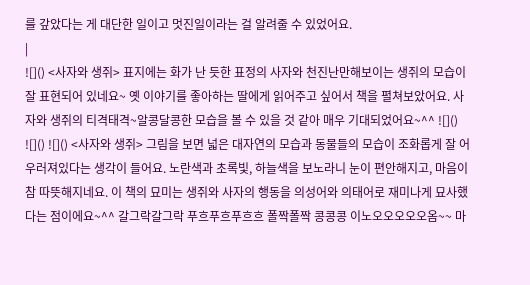를 갚았다는 게 대단한 일이고 멋진일이라는 걸 알려줄 수 있었어요.
|
![]() <사자와 생쥐> 표지에는 화가 난 듯한 표정의 사자와 천진난만해보이는 생쥐의 모습이 잘 표현되어 있네요~ 옛 이야기를 좋아하는 딸에게 읽어주고 싶어서 책을 펼쳐보았어요. 사자와 생쥐의 티격태격~알콩달콩한 모습을 볼 수 있을 것 같아 매우 기대되었어요~^^ ![]() ![]() ![]() <사자와 생쥐> 그림을 보면 넓은 대자연의 모습과 동물들의 모습이 조화롭게 잘 어우러져있다는 생각이 들어요. 노란색과 초록빛, 하늘색을 보노라니 눈이 편안해지고, 마음이 참 따뜻해지네요. 이 책의 묘미는 생쥐와 사자의 행동을 의성어와 의태어로 재미나게 묘사했다는 점이에요~^^ 갈그락갈그락 푸흐푸흐푸흐흐 폴짝폴짝 콩콩콩 이노오오오오오옴~~ 마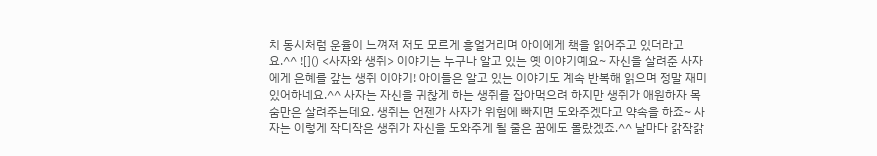치 동시처럼 운율이 느껴져 저도 모르게 흥얼거리며 아이에게 책을 읽어주고 있더라고요.^^ ![]() <사자와 생쥐> 이야기는 누구나 알고 있는 옛 이야기예요~ 자신을 살려준 사자에게 은혜를 갚는 생쥐 이야기! 아이들은 알고 있는 이야기도 계속 반복해 읽으며 정말 재미있어하네요.^^ 사자는 자신을 귀찮게 하는 생쥐를 잡아먹으려 하지만 생쥐가 애원하자 목숨만은 살려주는데요. 생쥐는 언젠가 사자가 위험에 빠지면 도와주겠다고 약속을 하죠~ 사자는 이렇게 작디작은 생쥐가 자신을 도와주게 될 줄은 꿈에도 몰랐겠죠.^^ 날마다 갉작갉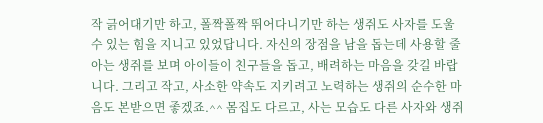작 긁어대기만 하고, 폴짝폴짝 뛰어다니기만 하는 생쥐도 사자를 도울 수 있는 힘을 지니고 있었답니다. 자신의 장점을 남을 돕는데 사용할 줄 아는 생쥐를 보며 아이들이 친구들을 돕고, 배려하는 마음을 갖길 바랍니다. 그리고 작고, 사소한 약속도 지키려고 노력하는 생쥐의 순수한 마음도 본받으면 좋겠죠.^^ 몸집도 다르고, 사는 모습도 다른 사자와 생쥐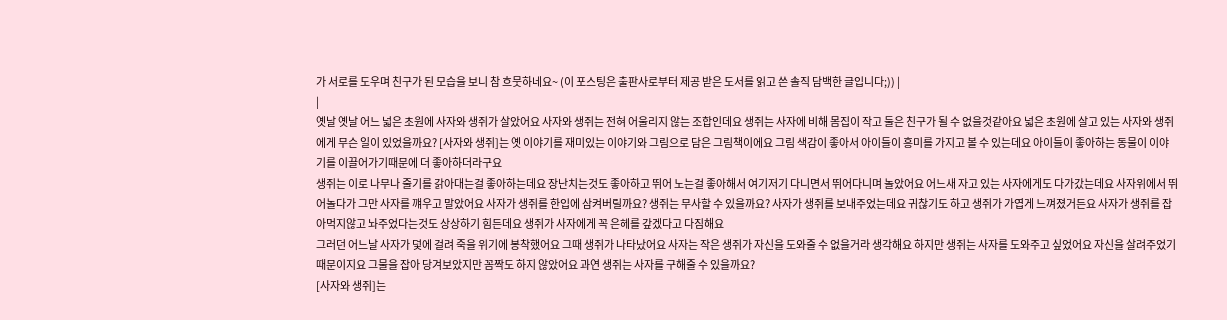가 서로를 도우며 친구가 된 모습을 보니 참 흐뭇하네요~ (이 포스팅은 출판사로부터 제공 받은 도서를 읽고 쓴 솔직 담백한 글입니다;)) |
|
옛날 옛날 어느 넓은 초원에 사자와 생쥐가 살았어요 사자와 생쥐는 전혀 어울리지 않는 조합인데요 생쥐는 사자에 비해 몸집이 작고 둘은 친구가 될 수 없을것같아요 넓은 초원에 살고 있는 사자와 생쥐에게 무슨 일이 있었을까요? [사자와 생쥐]는 옛 이야기를 재미있는 이야기와 그림으로 담은 그림책이에요 그림 색감이 좋아서 아이들이 흥미를 가지고 볼 수 있는데요 아이들이 좋아하는 동물이 이야기를 이끌어가기때문에 더 좋아하더라구요
생쥐는 이로 나무나 줄기를 갉아대는걸 좋아하는데요 장난치는것도 좋아하고 뛰어 노는걸 좋아해서 여기저기 다니면서 뛰어다니며 놀았어요 어느새 자고 있는 사자에게도 다가갔는데요 사자위에서 뛰어놀다가 그만 사자를 꺠우고 말았어요 사자가 생쥐를 한입에 삼켜버릴까요? 생쥐는 무사할 수 있을까요? 사자가 생쥐를 보내주었는데요 귀찮기도 하고 생쥐가 가엽게 느껴졌거든요 사자가 생쥐를 잡아먹지않고 놔주었다는것도 상상하기 힘든데요 생쥐가 사자에게 꼭 은헤를 갚겠다고 다짐해요
그러던 어느날 사자가 덫에 걸려 죽을 위기에 봉착했어요 그때 생쥐가 나타났어요 사자는 작은 생쥐가 자신을 도와줄 수 없을거라 생각해요 하지만 생쥐는 사자를 도와주고 싶었어요 자신을 살려주었기 때문이지요 그물을 잡아 당겨보았지만 꼼짝도 하지 않았어요 과연 생쥐는 사자를 구해줄 수 있을까요?
[사자와 생쥐]는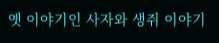옛 이야기인 사자와 생쥐 이야기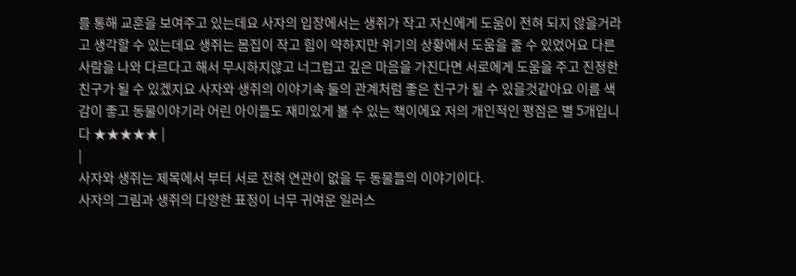를 통해 교훈을 보여주고 있는데요 사자의 입장에서는 생쥐가 작고 자신에게 도움이 전혀 되지 않을거라고 생각할 수 있는데요 생쥐는 몸집이 작고 힘이 약하지만 위기의 상황에서 도움을 줄 수 있었어요 다른 사람을 나와 다르다고 해서 무시하지않고 너그럽고 깊은 마음을 가진다면 서로에게 도움을 주고 진정한 친구가 될 수 있겠지요 사자와 생쥐의 이야기속 둘의 관계처럼 좋은 친구가 될 수 있을것같아요 이름 색감이 좋고 동물이야기라 어린 아이들도 재미있게 볼 수 있는 책이에요 저의 개인적인 평점은 별 5개입니다 ★★★★★ |
|
사자와 생쥐는 제목에서 부터 서로 전혀 연관이 없을 두 동물들의 이야기이다.
사자의 그림과 생쥐의 다양한 표정이 너무 귀여운 일러스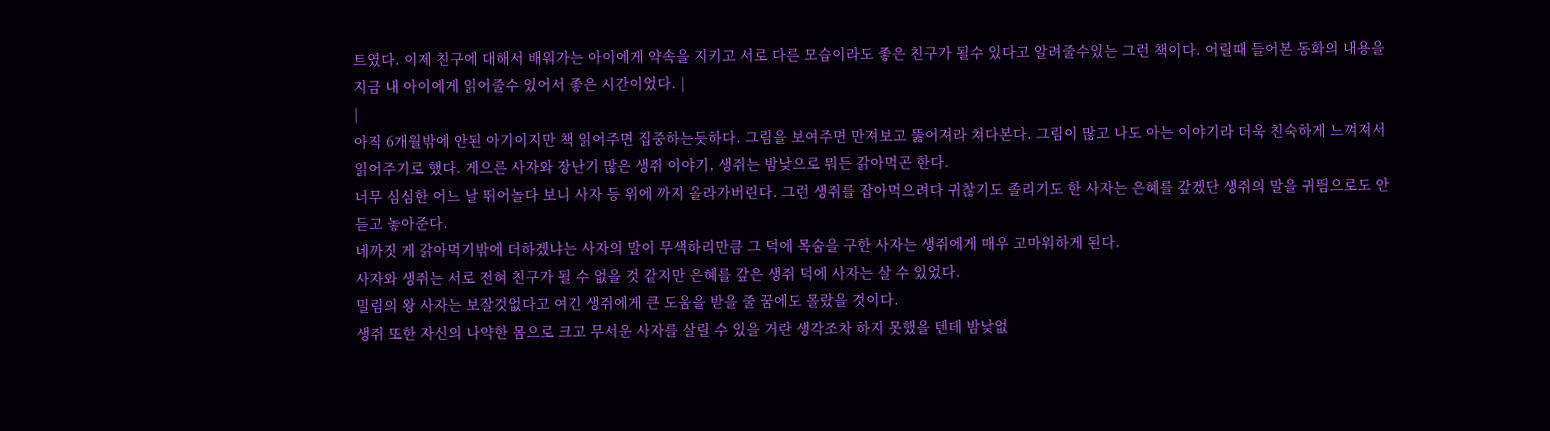트였다. 이제 친구에 대해서 배워가는 아이에게 약속을 지키고 서로 다른 모습이라도 좋은 친구가 될수 있다고 알려줄수있는 그런 책이다. 어릴때 들어본 동화의 내용을 지금 내 아이에게 읽어줄수 있어서 좋은 시간이었다. |
|
아직 6개월밖에 안된 아기이지만 책 읽어주면 집중하는듯하다. 그림을 보여주면 만져보고 뚫어져라 쳐다본다. 그림이 많고 나도 아는 이야기라 더욱 친숙하게 느껴져서 읽어주기로 했다. 게으른 사자와 장난기 많은 생쥐 이야기, 생쥐는 밤낮으로 뭐든 갉아먹곤 한다.
너무 심심한 어느 날 뛰어놀다 보니 사자 등 위에 까지 올라가버린다. 그런 생쥐를 잡아먹으려다 귀찮기도 졸리기도 한 사자는 은혜를 갚겠단 생쥐의 말을 귀띔으로도 안 듣고 놓아준다.
네까짓 게 갉아먹기밖에 더하겠냐는 사자의 말이 무색하리만큼 그 덕에 목숨을 구한 사자는 생쥐에게 매우 고마워하게 된다.
사자와 생쥐는 서로 전혀 친구가 될 수 없을 것 같지만 은혜를 갚은 생쥐 덕에 사자는 살 수 있었다.
밀림의 왕 사자는 보잘것없다고 여긴 생쥐에게 큰 도움을 받을 줄 꿈에도 몰랐을 것이다.
생쥐 또한 자신의 나약한 몸으로 크고 무서운 사자를 살릴 수 있을 거란 생각조차 하지 못했을 텐데 밤낮없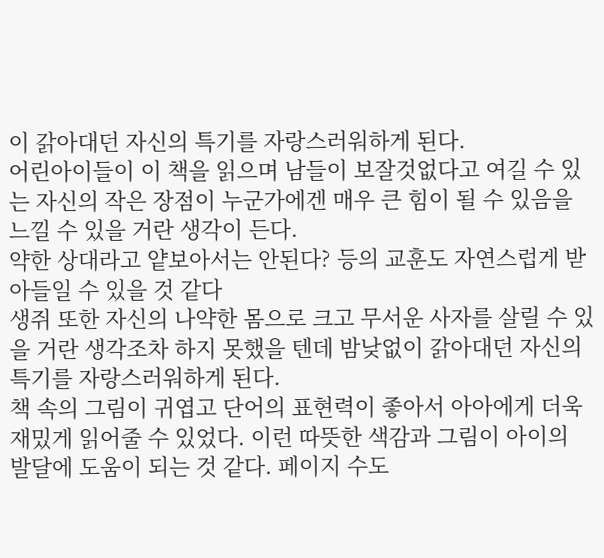이 갉아대던 자신의 특기를 자랑스러워하게 된다.
어린아이들이 이 책을 읽으며 남들이 보잘것없다고 여길 수 있는 자신의 작은 장점이 누군가에겐 매우 큰 힘이 될 수 있음을 느낄 수 있을 거란 생각이 든다.
약한 상대라고 얕보아서는 안된다? 등의 교훈도 자연스럽게 받아들일 수 있을 것 같다
생쥐 또한 자신의 나약한 몸으로 크고 무서운 사자를 살릴 수 있을 거란 생각조차 하지 못했을 텐데 밤낮없이 갉아대던 자신의 특기를 자랑스러워하게 된다.
책 속의 그림이 귀엽고 단어의 표현력이 좋아서 아아에게 더욱 재밌게 읽어줄 수 있었다. 이런 따뜻한 색감과 그림이 아이의 발달에 도움이 되는 것 같다. 페이지 수도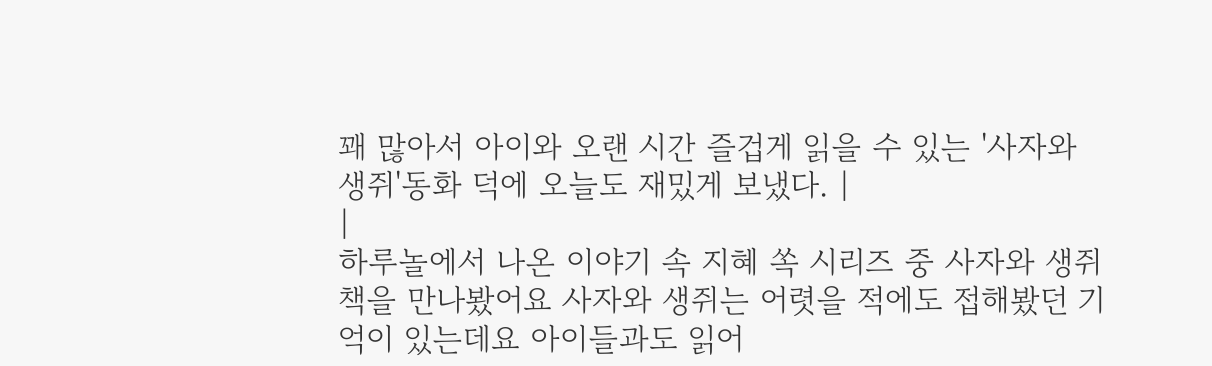꽤 많아서 아이와 오랜 시간 즐겁게 읽을 수 있는 '사자와 생쥐'동화 덕에 오늘도 재밌게 보냈다. |
|
하루놀에서 나온 이야기 속 지혜 쏙 시리즈 중 사자와 생쥐 책을 만나봤어요 사자와 생쥐는 어렷을 적에도 접해봤던 기억이 있는데요 아이들과도 읽어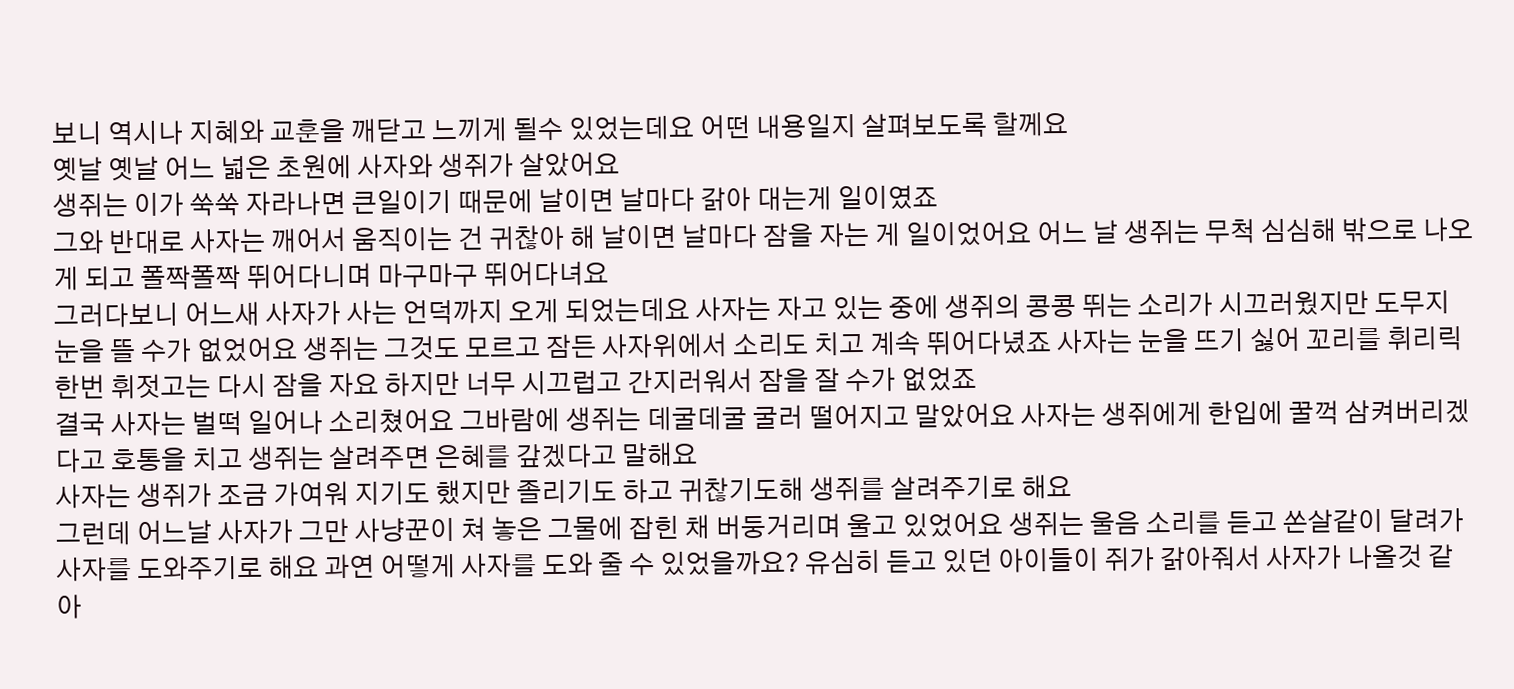보니 역시나 지혜와 교훈을 깨닫고 느끼게 될수 있었는데요 어떤 내용일지 살펴보도록 할께요
옛날 옛날 어느 넓은 초원에 사자와 생쥐가 살았어요
생쥐는 이가 쑥쑥 자라나면 큰일이기 때문에 날이면 날마다 갉아 대는게 일이였죠
그와 반대로 사자는 깨어서 움직이는 건 귀찮아 해 날이면 날마다 잠을 자는 게 일이었어요 어느 날 생쥐는 무척 심심해 밖으로 나오게 되고 폴짝폴짝 뛰어다니며 마구마구 뛰어다녀요
그러다보니 어느새 사자가 사는 언덕까지 오게 되었는데요 사자는 자고 있는 중에 생쥐의 콩콩 뛰는 소리가 시끄러웠지만 도무지 눈을 뜰 수가 없었어요 생쥐는 그것도 모르고 잠든 사자위에서 소리도 치고 계속 뛰어다녔죠 사자는 눈을 뜨기 싫어 꼬리를 휘리릭 한번 휘젓고는 다시 잠을 자요 하지만 너무 시끄럽고 간지러워서 잠을 잘 수가 없었죠
결국 사자는 벌떡 일어나 소리쳤어요 그바람에 생쥐는 데굴데굴 굴러 떨어지고 말았어요 사자는 생쥐에게 한입에 꿀꺽 삼켜버리겠다고 호통을 치고 생쥐는 살려주면 은혜를 갚겠다고 말해요
사자는 생쥐가 조금 가여워 지기도 했지만 졸리기도 하고 귀찮기도해 생쥐를 살려주기로 해요
그런데 어느날 사자가 그만 사냥꾼이 쳐 놓은 그물에 잡힌 채 버둥거리며 울고 있었어요 생쥐는 울음 소리를 듣고 쏜살같이 달려가 사자를 도와주기로 해요 과연 어떻게 사자를 도와 줄 수 있었을까요? 유심히 듣고 있던 아이들이 쥐가 갉아줘서 사자가 나올것 같아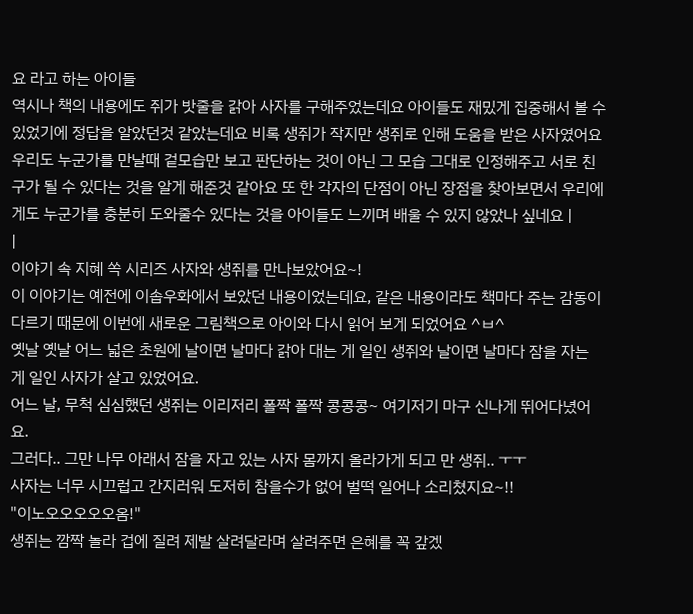요 라고 하는 아이들
역시나 책의 내용에도 쥐가 밧줄을 갉아 사자를 구해주었는데요 아이들도 재밌게 집중해서 볼 수 있었기에 정답을 알았던것 같았는데요 비록 생쥐가 작지만 생쥐로 인해 도움을 받은 사자였어요 우리도 누군가를 만날때 겉모습만 보고 판단하는 것이 아닌 그 모습 그대로 인정해주고 서로 친구가 될 수 있다는 것을 알게 해준것 같아요 또 한 각자의 단점이 아닌 장점을 찾아보면서 우리에게도 누군가를 충분히 도와줄수 있다는 것을 아이들도 느끼며 배울 수 있지 않았나 싶네요 |
|
이야기 속 지혜 쏙 시리즈 사자와 생쥐를 만나보았어요~!
이 이야기는 예전에 이솝우화에서 보았던 내용이었는데요, 같은 내용이라도 책마다 주는 감동이 다르기 때문에 이번에 새로운 그림책으로 아이와 다시 읽어 보게 되었어요 ^ㅂ^
옛날 옛날 어느 넓은 초원에 날이면 날마다 갉아 대는 게 일인 생쥐와 날이면 날마다 잠을 자는 게 일인 사자가 살고 있었어요.
어느 날, 무척 심심했던 생쥐는 이리저리 폴짝 폴짝 콩콩콩~ 여기저기 마구 신나게 뛰어다녔어요.
그러다.. 그만 나무 아래서 잠을 자고 있는 사자 몸까지 올라가게 되고 만 생쥐.. ㅜㅜ
사자는 너무 시끄럽고 간지러워 도저히 참을수가 없어 벌떡 일어나 소리쳤지요~!!
"이노오오오오오옴!"
생쥐는 깜짝 놀라 겁에 질려 제발 살려달라며 살려주면 은혜를 꼭 갚겠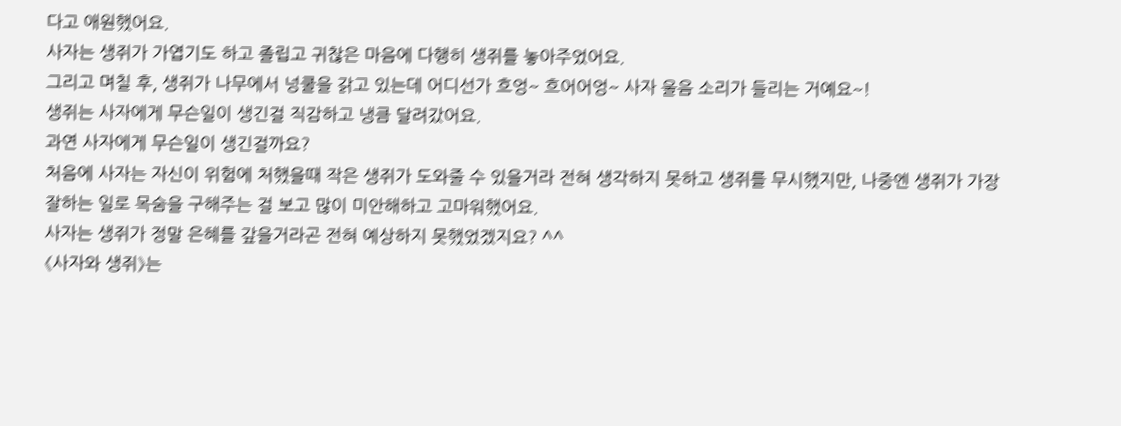다고 애원했어요.
사자는 생쥐가 가엽기도 하고 졸립고 귀찮은 마음에 다행히 생쥐를 놓아주었어요.
그리고 며칠 후, 생쥐가 나무에서 넝쿨을 갉고 있는데 어디선가 흐엉~ 흐어어엉~ 사자 울음 소리가 들리는 거예요~!
생쥐는 사자에게 무슨일이 생긴걸 직감하고 냉큼 달려갔어요.
과연 사자에게 무슨일이 생긴걸까요?
처음에 사자는 자신이 위험에 처했을때 작은 생쥐가 도와줄 수 있을거라 전혀 생각하지 못하고 생쥐를 무시했지만, 나중엔 생쥐가 가장 잘하는 일로 목숨을 구해주는 걸 보고 많이 미안해하고 고마워했어요.
사자는 생쥐가 정말 은혜를 갚을거라곤 전혀 예상하지 못했었겠지요? ^^
《사자와 생쥐》는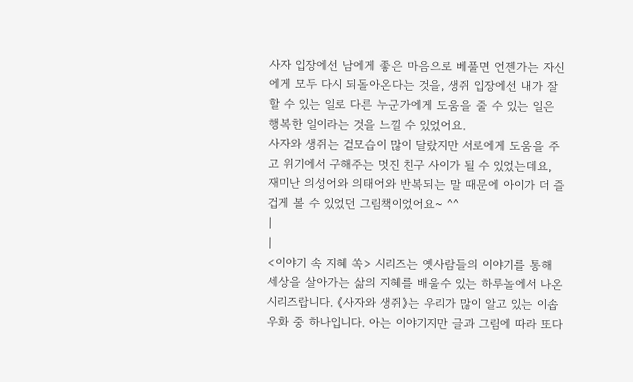사자 입장에선 남에게 좋은 마음으로 베풀면 언젠가는 자신에게 모두 다시 되돌아온다는 것을, 생쥐 입장에선 내가 잘할 수 있는 일로 다른 누군가에게 도움을 줄 수 있는 일은 행복한 일이라는 것을 느낄 수 있었어요.
사자와 생쥐는 겉모습이 많이 달랐지만 서로에게 도움을 주고 위기에서 구해주는 멋진 친구 사이가 될 수 있었는데요, 재미난 의성어와 의태어와 반복되는 말 때문에 아이가 더 즐겁게 볼 수 있었던 그림책이었어요~ ^^
|
|
<이야기 속 지혜 쏙> 시리즈는 옛사람들의 이야기를 통해 세상을 살아가는 삶의 지혜를 배울수 있는 하루놀에서 나온 시리즈랍니다. 《사자와 생쥐》는 우리가 많이 알고 있는 이솝우화 중 하나입니다. 아는 이야기지만 글과 그림에 따라 또다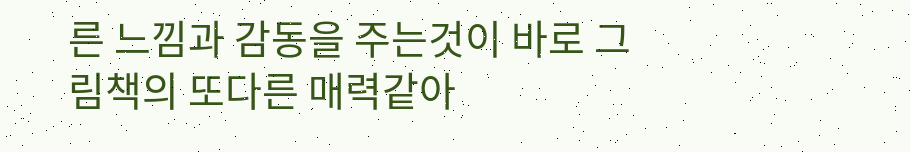른 느낌과 감동을 주는것이 바로 그림책의 또다른 매력같아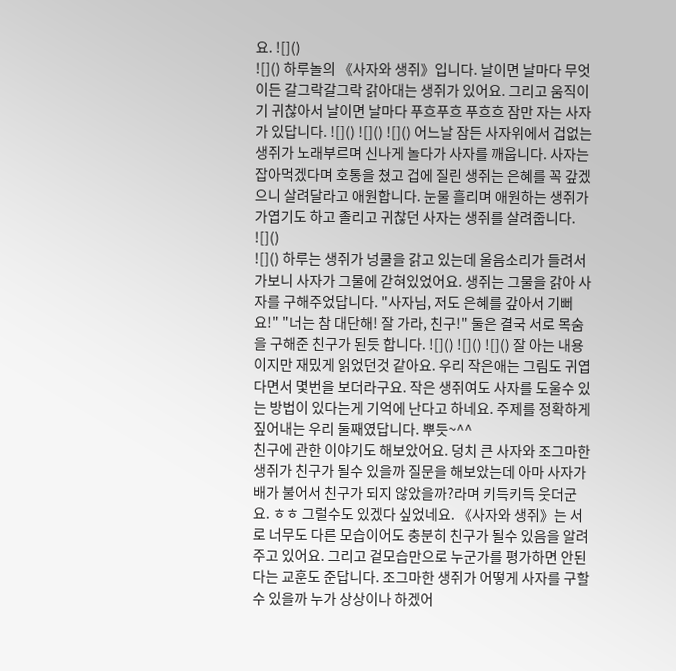요. ![]()
![]() 하루놀의 《사자와 생쥐》입니다. 날이면 날마다 무엇이든 갈그락갈그락 갉아대는 생쥐가 있어요. 그리고 움직이기 귀찮아서 날이면 날마다 푸흐푸흐 푸흐흐 잠만 자는 사자가 있답니다. ![]() ![]() ![]() 어느날 잠든 사자위에서 겁없는 생쥐가 노래부르며 신나게 놀다가 사자를 깨웁니다. 사자는 잡아먹겠다며 호통을 쳤고 겁에 질린 생쥐는 은혜를 꼭 갚겠으니 살려달라고 애원합니다. 눈물 흘리며 애원하는 생쥐가 가엽기도 하고 졸리고 귀찮던 사자는 생쥐를 살려줍니다. ![]()
![]() 하루는 생쥐가 넝쿨을 갉고 있는데 울음소리가 들려서 가보니 사자가 그물에 갇혀있었어요. 생쥐는 그물을 갉아 사자를 구해주었답니다. "사자님, 저도 은혜를 갚아서 기뻐요!" "너는 참 대단해! 잘 가라, 친구!" 둘은 결국 서로 목숨을 구해준 친구가 된듯 합니다. ![]() ![]() ![]() 잘 아는 내용이지만 재밌게 읽었던것 같아요. 우리 작은애는 그림도 귀엽다면서 몇번을 보더라구요. 작은 생쥐여도 사자를 도울수 있는 방법이 있다는게 기억에 난다고 하네요. 주제를 정확하게 짚어내는 우리 둘째였답니다. 뿌듯~^^
친구에 관한 이야기도 해보았어요. 덩치 큰 사자와 조그마한 생쥐가 친구가 될수 있을까 질문을 해보았는데 아마 사자가 배가 불어서 친구가 되지 않았을까?라며 키득키득 웃더군요. ㅎㅎ 그럴수도 있겠다 싶었네요. 《사자와 생쥐》는 서로 너무도 다른 모습이어도 충분히 친구가 될수 있음을 알려주고 있어요. 그리고 겉모습만으로 누군가를 평가하면 안된다는 교훈도 준답니다. 조그마한 생쥐가 어떻게 사자를 구할수 있을까 누가 상상이나 하겠어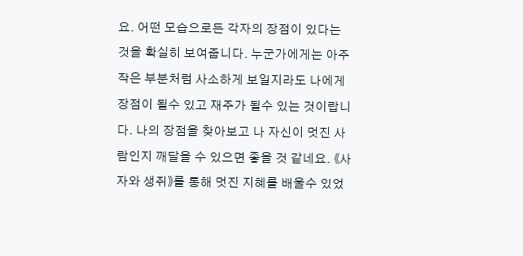요. 어떤 모습으로든 각자의 장점이 있다는 것을 확실히 보여줍니다. 누군가에게는 아주 작은 부분처럼 사소하게 보일지라도 나에게 장점이 될수 있고 재주가 될수 있는 것이랍니다. 나의 장점을 찾아보고 나 자신이 멋진 사람인지 깨달을 수 있으면 좋을 것 같네요. 《사자와 생쥐》를 통해 멋진 지혜를 배울수 있었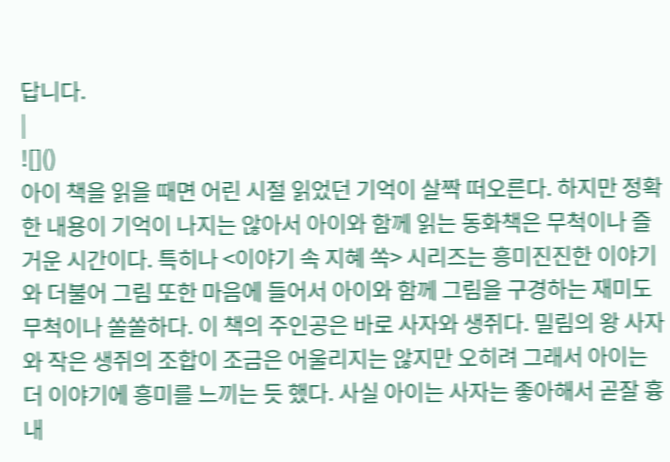답니다.
|
![]()
아이 책을 읽을 때면 어린 시절 읽었던 기억이 살짝 떠오른다. 하지만 정확한 내용이 기억이 나지는 않아서 아이와 함께 읽는 동화책은 무척이나 즐거운 시간이다. 특히나 <이야기 속 지혜 쏙> 시리즈는 흥미진진한 이야기와 더불어 그림 또한 마음에 들어서 아이와 함께 그림을 구경하는 재미도 무척이나 쏠쏠하다. 이 책의 주인공은 바로 사자와 생쥐다. 밀림의 왕 사자와 작은 생쥐의 조합이 조금은 어울리지는 않지만 오히려 그래서 아이는 더 이야기에 흥미를 느끼는 듯 했다. 사실 아이는 사자는 좋아해서 곧잘 흉내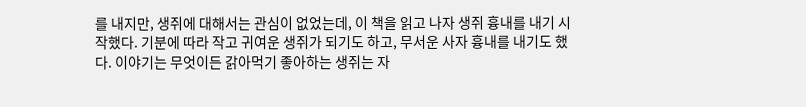를 내지만, 생쥐에 대해서는 관심이 없었는데, 이 책을 읽고 나자 생쥐 흉내를 내기 시작했다. 기분에 따라 작고 귀여운 생쥐가 되기도 하고, 무서운 사자 흉내를 내기도 했다. 이야기는 무엇이든 갉아먹기 좋아하는 생쥐는 자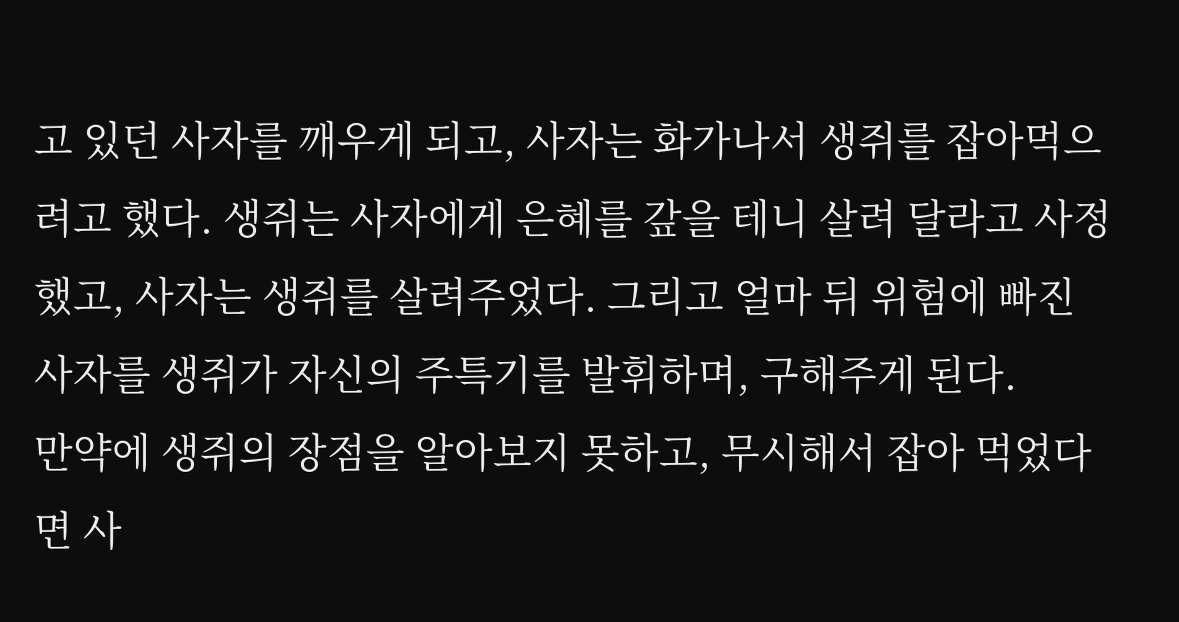고 있던 사자를 깨우게 되고, 사자는 화가나서 생쥐를 잡아먹으려고 했다. 생쥐는 사자에게 은혜를 갚을 테니 살려 달라고 사정했고, 사자는 생쥐를 살려주었다. 그리고 얼마 뒤 위험에 빠진 사자를 생쥐가 자신의 주특기를 발휘하며, 구해주게 된다.
만약에 생쥐의 장점을 알아보지 못하고, 무시해서 잡아 먹었다면 사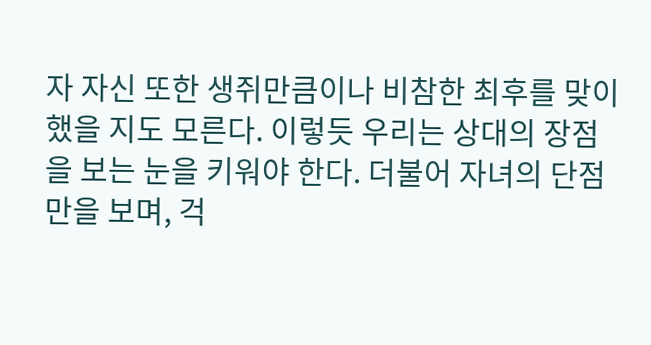자 자신 또한 생쥐만큼이나 비참한 최후를 맞이 했을 지도 모른다. 이렇듯 우리는 상대의 장점을 보는 눈을 키워야 한다. 더불어 자녀의 단점만을 보며, 걱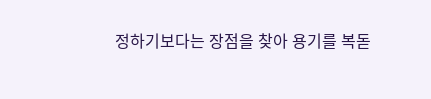정하기보다는 장점을 찾아 용기를 복돋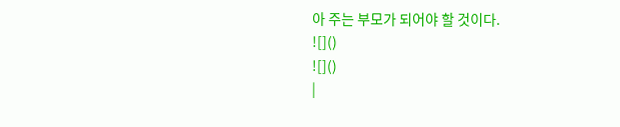아 주는 부모가 되어야 할 것이다.
![]()
![]()
|